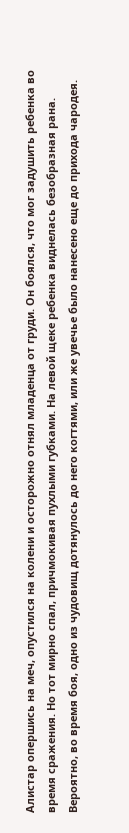Алистар опершись на меч, опустился на колени и осторожно отнял младенца от груди. Он боялся, что мог задушить ребенка во время сражения. Но тот мирно спал, причмокивая пухлыми губками. На левой щеке ребенка виднелась безобразная рана. Вероятно, во время боя, одно из чудовищ дотянулось до него когтями, или же увечье было нанесено еще до прихода чародея.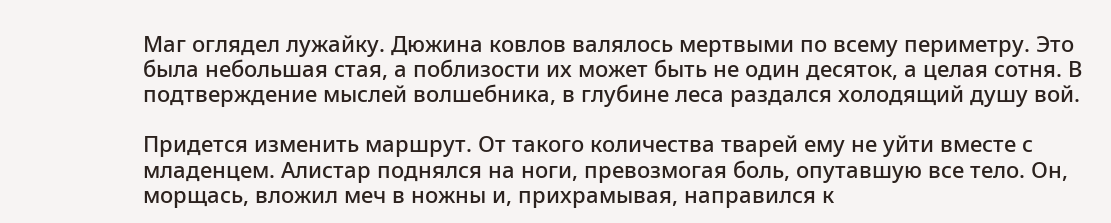Маг оглядел лужайку. Дюжина ковлов валялось мертвыми по всему периметру. Это была небольшая стая, а поблизости их может быть не один десяток, а целая сотня. В подтверждение мыслей волшебника, в глубине леса раздался холодящий душу вой.

Придется изменить маршрут. От такого количества тварей ему не уйти вместе с младенцем. Алистар поднялся на ноги, превозмогая боль, опутавшую все тело. Он, морщась, вложил меч в ножны и, прихрамывая, направился к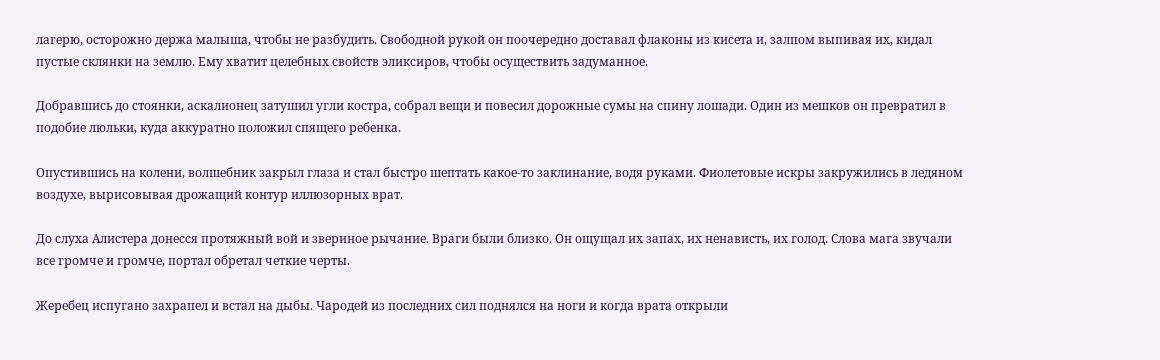лагерю, осторожно держа малыша, чтобы не разбудить. Свободной рукой он поочередно доставал флаконы из кисета и, залпом выпивая их, кидал пустые склянки на землю. Ему хватит целебных свойств эликсиров, чтобы осуществить задуманное.

Добравшись до стоянки, аскалионец затушил угли костра, собрал вещи и повесил дорожные сумы на спину лошади. Один из мешков он превратил в подобие люльки, куда аккуратно положил спящего ребенка.

Опустившись на колени, волшебник закрыл глаза и стал быстро шептать какое-то заклинание, водя руками. Фиолетовые искры закружились в ледяном воздухе, вырисовывая дрожащий контур иллюзорных врат.

До слуха Алистера донесся протяжный вой и звериное рычание. Враги были близко. Он ощущал их запах, их ненависть, их голод. Слова мага звучали все громче и громче, портал обретал четкие черты.

Жеребец испугано захрапел и встал на дыбы. Чародей из последних сил поднялся на ноги и когда врата открыли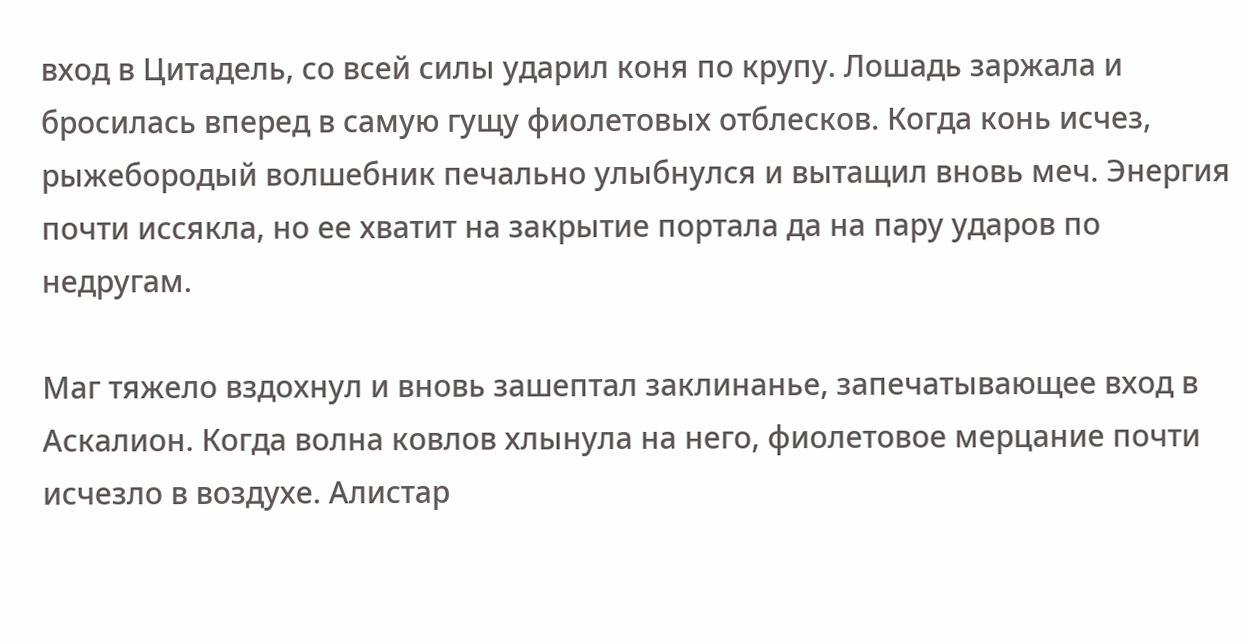вход в Цитадель, со всей силы ударил коня по крупу. Лошадь заржала и бросилась вперед в самую гущу фиолетовых отблесков. Когда конь исчез, рыжебородый волшебник печально улыбнулся и вытащил вновь меч. Энергия почти иссякла, но ее хватит на закрытие портала да на пару ударов по недругам.

Маг тяжело вздохнул и вновь зашептал заклинанье, запечатывающее вход в Аскалион. Когда волна ковлов хлынула на него, фиолетовое мерцание почти исчезло в воздухе. Алистар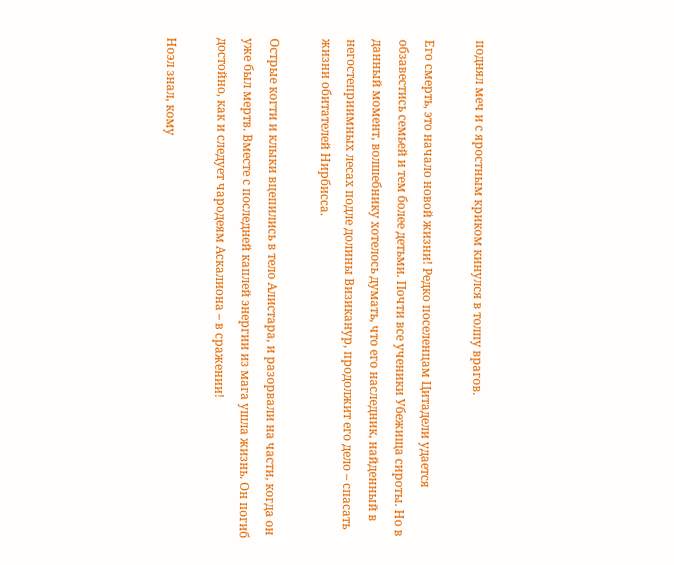поднял меч и с яростным криком кинулся в толпу врагов.

Его смерть, это начало новой жизни! Редко поселенцам Цитадели удается обзавестись семьей и тем более детьми. Почти все ученики Убежища сироты. Но в данный момент, волшебнику хотелось думать, что его наследник, найденный в негостеприимных лесах подле долины Визиканур, продолжит его дело – спасать жизни обитателей Нирбисса.

Острые когти и клыки вцепились в тело Алистара, и разорвали на части, когда он уже был мертв. Вместе с последней каплей энергии из мага ушла жизнь. Он погиб достойно, как и следует чародеям Аскалиона – в сражении!

Ноэл знал, кому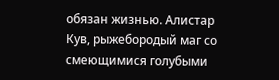обязан жизнью. Алистар Кув, рыжебородый маг со смеющимися голубыми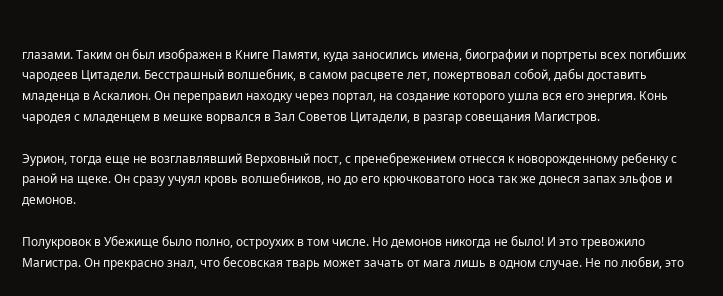глазами. Таким он был изображен в Книге Памяти, куда заносились имена, биографии и портреты всех погибших чародеев Цитадели. Бесстрашный волшебник, в самом расцвете лет, пожертвовал собой, дабы доставить младенца в Аскалион. Он переправил находку через портал, на создание которого ушла вся его энергия. Конь чародея с младенцем в мешке ворвался в Зал Советов Цитадели, в разгар совещания Магистров.

Эурион, тогда еще не возглавлявший Верховный пост, с пренебрежением отнесся к новорожденному ребенку с раной на щеке. Он сразу учуял кровь волшебников, но до его крючковатого носа так же донеся запах эльфов и демонов.

Полукровок в Убежище было полно, остроухих в том числе. Но демонов никогда не было! И это тревожило Магистра. Он прекрасно знал, что бесовская тварь может зачать от мага лишь в одном случае. Не по любви, это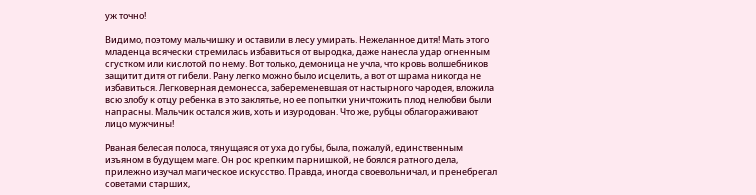уж точно!

Видимо, поэтому мальчишку и оставили в лесу умирать. Нежеланное дитя! Мать этого младенца всячески стремилась избавиться от выродка, даже нанесла удар огненным сгустком или кислотой по нему. Вот только, демоница не учла, что кровь волшебников защитит дитя от гибели. Рану легко можно было исцелить, а вот от шрама никогда не избавиться. Легковерная демонесса, забеременевшая от настырного чародея, вложила всю злобу к отцу ребенка в это заклятье, но ее попытки уничтожить плод нелюбви были напрасны. Мальчик остался жив, хоть и изуродован. Что же, рубцы облагораживают лицо мужчины!

Рваная белесая полоса, тянущаяся от уха до губы, была, пожалуй, единственным изъяном в будущем маге. Он рос крепким парнишкой, не боялся ратного дела, прилежно изучал магическое искусство. Правда, иногда своевольничал, и пренебрегал советами старших,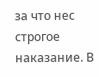за что нес строгое наказание. В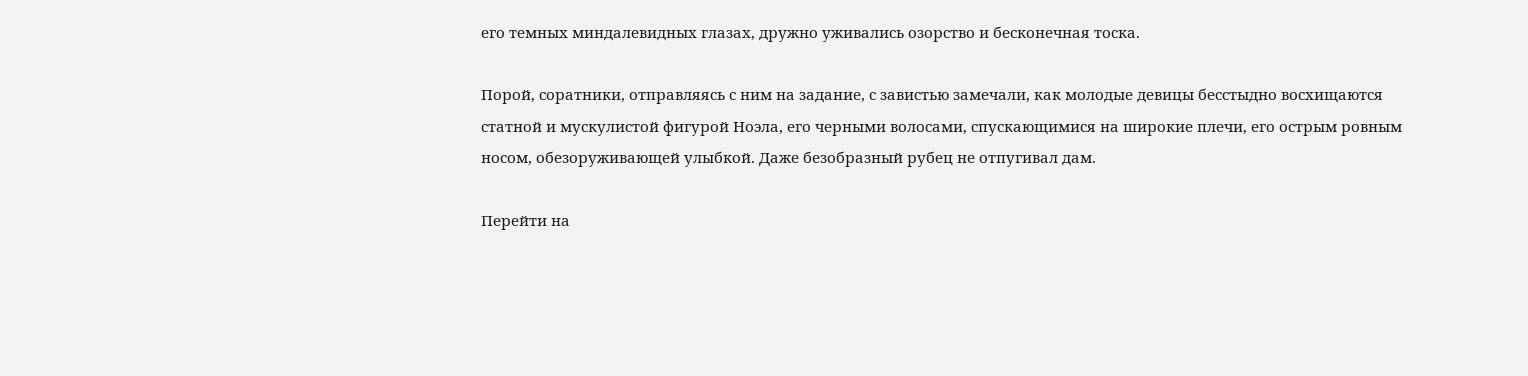его темных миндалевидных глазах, дружно уживались озорство и бесконечная тоска.

Порой, соратники, отправляясь с ним на задание, с завистью замечали, как молодые девицы бесстыдно восхищаются статной и мускулистой фигурой Ноэла, его черными волосами, спускающимися на широкие плечи, его острым ровным носом, обезоруживающей улыбкой. Даже безобразный рубец не отпугивал дам.

Перейти на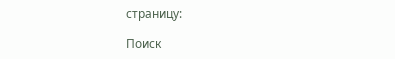страницу:

Поиск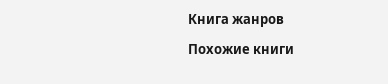Книга жанров

Похожие книги